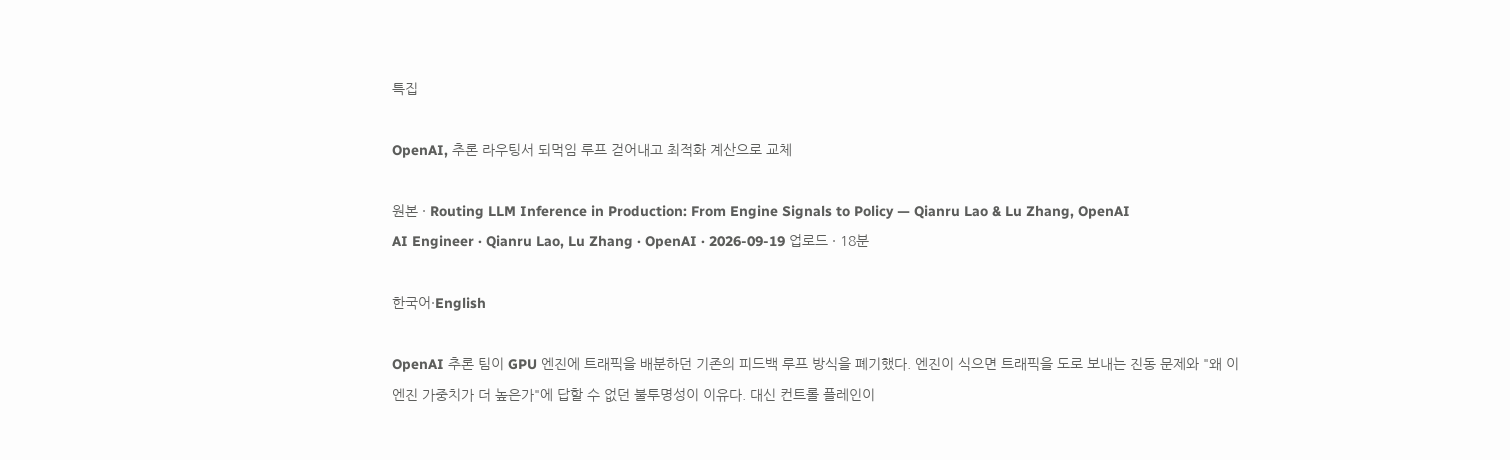특집

OpenAI, 추론 라우팅서 되먹임 루프 걷어내고 최적화 계산으로 교체

원본 · Routing LLM Inference in Production: From Engine Signals to Policy — Qianru Lao & Lu Zhang, OpenAI
AI Engineer · Qianru Lao, Lu Zhang · OpenAI · 2026-09-19 업로드 · 18분

한국어·English

OpenAI 추론 팀이 GPU 엔진에 트래픽을 배분하던 기존의 피드백 루프 방식을 폐기했다. 엔진이 식으면 트래픽을 도로 보내는 진동 문제와 "왜 이 엔진 가중치가 더 높은가"에 답할 수 없던 불투명성이 이유다. 대신 컨트롤 플레인이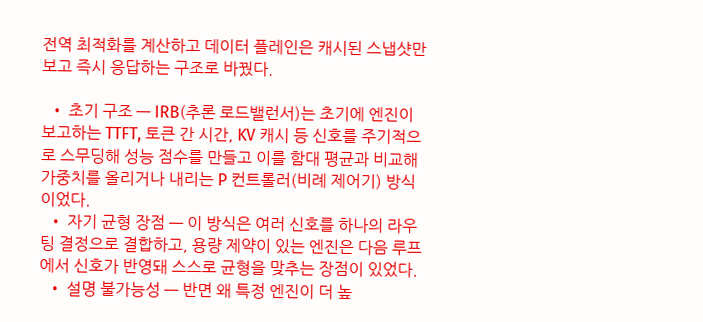전역 최적화를 계산하고 데이터 플레인은 캐시된 스냅샷만 보고 즉시 응답하는 구조로 바꿨다.

  • 초기 구조 — IRB(추론 로드밸런서)는 초기에 엔진이 보고하는 TTFT, 토큰 간 시간, KV 캐시 등 신호를 주기적으로 스무딩해 성능 점수를 만들고 이를 함대 평균과 비교해 가중치를 올리거나 내리는 P 컨트롤러(비례 제어기) 방식이었다.
  • 자기 균형 장점 — 이 방식은 여러 신호를 하나의 라우팅 결정으로 결합하고, 용량 제약이 있는 엔진은 다음 루프에서 신호가 반영돼 스스로 균형을 맞추는 장점이 있었다.
  • 설명 불가능성 — 반면 왜 특정 엔진이 더 높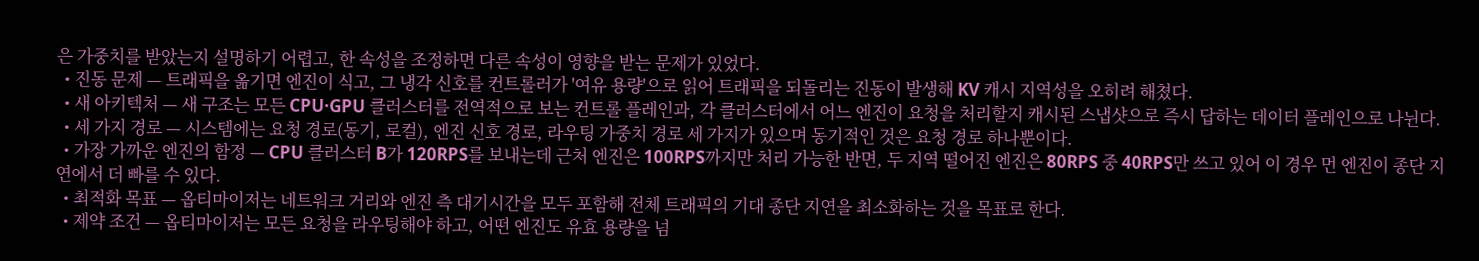은 가중치를 받았는지 설명하기 어렵고, 한 속성을 조정하면 다른 속성이 영향을 받는 문제가 있었다.
  • 진동 문제 — 트래픽을 옮기면 엔진이 식고, 그 냉각 신호를 컨트롤러가 '여유 용량'으로 읽어 트래픽을 되돌리는 진동이 발생해 KV 캐시 지역성을 오히려 해쳤다.
  • 새 아키텍처 — 새 구조는 모든 CPU·GPU 클러스터를 전역적으로 보는 컨트롤 플레인과, 각 클러스터에서 어느 엔진이 요청을 처리할지 캐시된 스냅샷으로 즉시 답하는 데이터 플레인으로 나뉜다.
  • 세 가지 경로 — 시스템에는 요청 경로(동기, 로컬), 엔진 신호 경로, 라우팅 가중치 경로 세 가지가 있으며 동기적인 것은 요청 경로 하나뿐이다.
  • 가장 가까운 엔진의 함정 — CPU 클러스터 B가 120RPS를 보내는데 근처 엔진은 100RPS까지만 처리 가능한 반면, 두 지역 떨어진 엔진은 80RPS 중 40RPS만 쓰고 있어 이 경우 먼 엔진이 종단 지연에서 더 빠를 수 있다.
  • 최적화 목표 — 옵티마이저는 네트워크 거리와 엔진 측 대기시간을 모두 포함해 전체 트래픽의 기대 종단 지연을 최소화하는 것을 목표로 한다.
  • 제약 조건 — 옵티마이저는 모든 요청을 라우팅해야 하고, 어떤 엔진도 유효 용량을 넘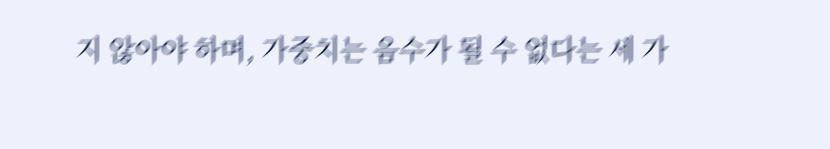지 않아야 하며, 가중치는 음수가 될 수 없다는 세 가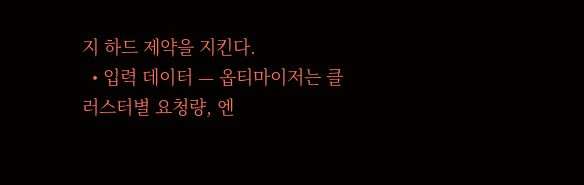지 하드 제약을 지킨다.
  • 입력 데이터 — 옵티마이저는 클러스터별 요청량, 엔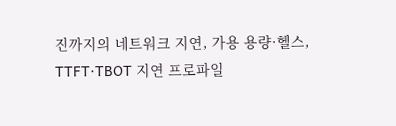진까지의 네트워크 지연, 가용 용량·헬스, TTFT·TBOT 지연 프로파일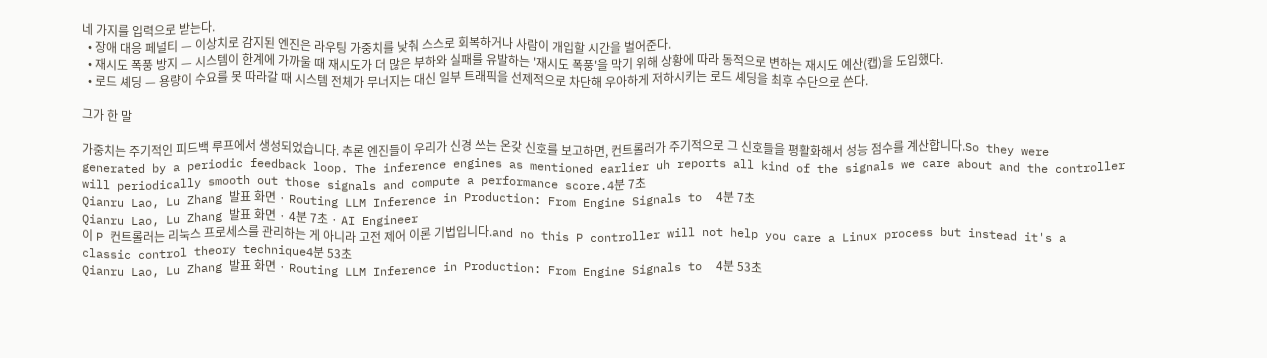네 가지를 입력으로 받는다.
  • 장애 대응 페널티 — 이상치로 감지된 엔진은 라우팅 가중치를 낮춰 스스로 회복하거나 사람이 개입할 시간을 벌어준다.
  • 재시도 폭풍 방지 — 시스템이 한계에 가까울 때 재시도가 더 많은 부하와 실패를 유발하는 '재시도 폭풍'을 막기 위해 상황에 따라 동적으로 변하는 재시도 예산(캡)을 도입했다.
  • 로드 셰딩 — 용량이 수요를 못 따라갈 때 시스템 전체가 무너지는 대신 일부 트래픽을 선제적으로 차단해 우아하게 저하시키는 로드 셰딩을 최후 수단으로 쓴다.

그가 한 말

가중치는 주기적인 피드백 루프에서 생성되었습니다. 추론 엔진들이 우리가 신경 쓰는 온갖 신호를 보고하면, 컨트롤러가 주기적으로 그 신호들을 평활화해서 성능 점수를 계산합니다.So they were generated by a periodic feedback loop. The inference engines as mentioned earlier uh reports all kind of the signals we care about and the controller will periodically smooth out those signals and compute a performance score.4분 7초
Qianru Lao, Lu Zhang 발표 화면 · Routing LLM Inference in Production: From Engine Signals to  4분 7초
Qianru Lao, Lu Zhang 발표 화면 · 4분 7초 · AI Engineer
이 P 컨트롤러는 리눅스 프로세스를 관리하는 게 아니라 고전 제어 이론 기법입니다.and no this P controller will not help you care a Linux process but instead it's a classic control theory technique4분 53초
Qianru Lao, Lu Zhang 발표 화면 · Routing LLM Inference in Production: From Engine Signals to  4분 53초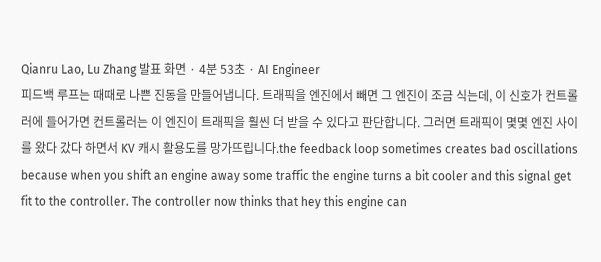Qianru Lao, Lu Zhang 발표 화면 · 4분 53초 · AI Engineer
피드백 루프는 때때로 나쁜 진동을 만들어냅니다. 트래픽을 엔진에서 빼면 그 엔진이 조금 식는데, 이 신호가 컨트롤러에 들어가면 컨트롤러는 이 엔진이 트래픽을 훨씬 더 받을 수 있다고 판단합니다. 그러면 트래픽이 몇몇 엔진 사이를 왔다 갔다 하면서 KV 캐시 활용도를 망가뜨립니다.the feedback loop sometimes creates bad oscillations because when you shift an engine away some traffic the engine turns a bit cooler and this signal get fit to the controller. The controller now thinks that hey this engine can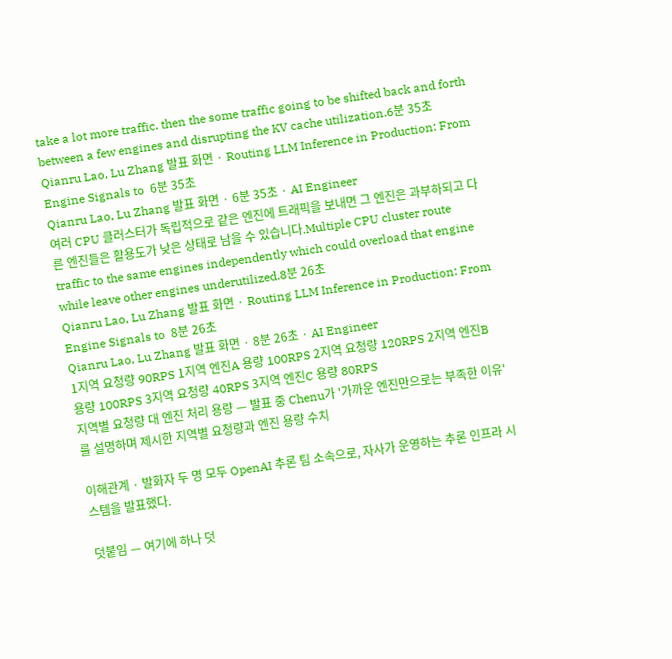take a lot more traffic. then the some traffic going to be shifted back and forth between a few engines and disrupting the KV cache utilization.6분 35초
Qianru Lao, Lu Zhang 발표 화면 · Routing LLM Inference in Production: From Engine Signals to  6분 35초
Qianru Lao, Lu Zhang 발표 화면 · 6분 35초 · AI Engineer
여러 CPU 클러스터가 독립적으로 같은 엔진에 트래픽을 보내면 그 엔진은 과부하되고 다른 엔진들은 활용도가 낮은 상태로 남을 수 있습니다.Multiple CPU cluster route traffic to the same engines independently which could overload that engine while leave other engines underutilized.8분 26초
Qianru Lao, Lu Zhang 발표 화면 · Routing LLM Inference in Production: From Engine Signals to  8분 26초
Qianru Lao, Lu Zhang 발표 화면 · 8분 26초 · AI Engineer
1지역 요청량 90RPS 1지역 엔진A 용량 100RPS 2지역 요청량 120RPS 2지역 엔진B 용량 100RPS 3지역 요청량 40RPS 3지역 엔진C 용량 80RPS
지역별 요청량 대 엔진 처리 용량 — 발표 중 Chenu가 '가까운 엔진만으로는 부족한 이유'를 설명하며 제시한 지역별 요청량과 엔진 용량 수치

이해관계 · 발화자 두 명 모두 OpenAI 추론 팀 소속으로, 자사가 운영하는 추론 인프라 시스템을 발표했다.

덧붙임 — 여기에 하나 덧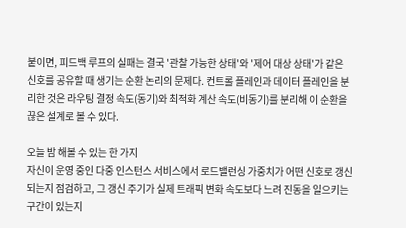붙이면, 피드백 루프의 실패는 결국 '관찰 가능한 상태'와 '제어 대상 상태'가 같은 신호를 공유할 때 생기는 순환 논리의 문제다. 컨트롤 플레인과 데이터 플레인을 분리한 것은 라우팅 결정 속도(동기)와 최적화 계산 속도(비동기)를 분리해 이 순환을 끊은 설계로 볼 수 있다.

오늘 밤 해볼 수 있는 한 가지
자신이 운영 중인 다중 인스턴스 서비스에서 로드밸런싱 가중치가 어떤 신호로 갱신되는지 점검하고, 그 갱신 주기가 실제 트래픽 변화 속도보다 느려 진동을 일으키는 구간이 있는지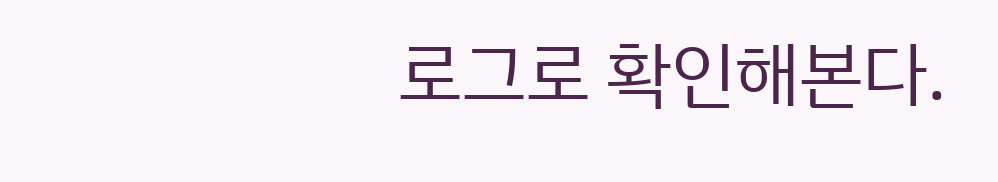로그로 확인해본다.